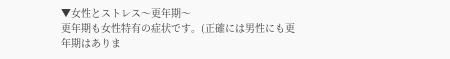▼女性とストレス〜更年期〜
更年期も女性特有の症状です。(正確には男性にも更年期はありま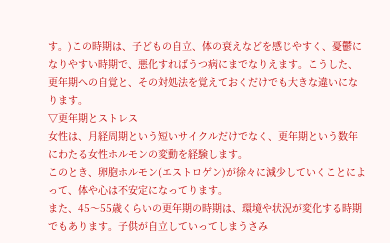す。)この時期は、子どもの自立、体の衰えなどを感じやすく、憂鬱になりやすい時期で、悪化すればうつ病にまでなりえます。こうした、更年期への自覚と、その対処法を覚えておくだけでも大きな違いになります。
▽更年期とストレス
女性は、月経周期という短いサイクルだけでなく、更年期という数年にわたる女性ホルモンの変動を経験します。
このとき、卵胞ホルモン(エストロゲン)が徐々に減少していくことによって、体や心は不安定になってります。
また、45〜55歳くらいの更年期の時期は、環境や状況が変化する時期でもあります。子供が自立していってしまうさみ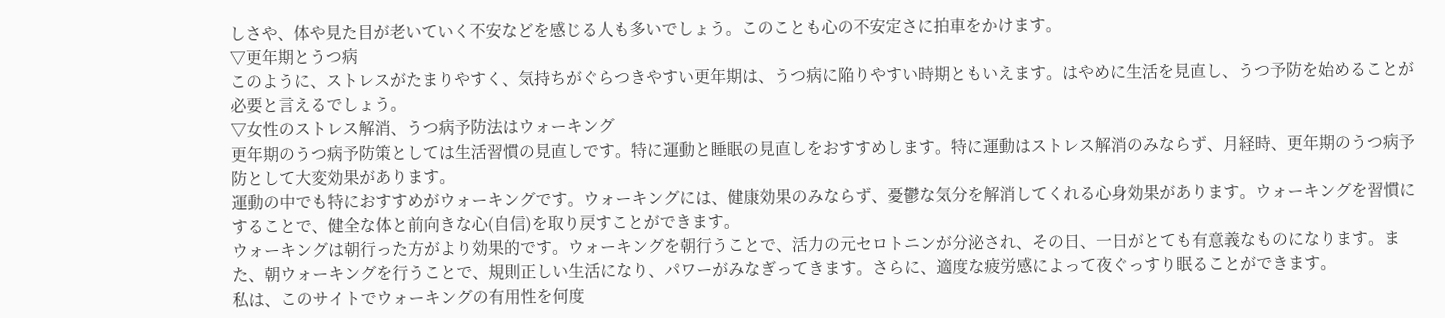しさや、体や見た目が老いていく不安などを感じる人も多いでしょう。このことも心の不安定さに拍車をかけます。
▽更年期とうつ病
このように、ストレスがたまりやすく、気持ちがぐらつきやすい更年期は、うつ病に陥りやすい時期ともいえます。はやめに生活を見直し、うつ予防を始めることが必要と言えるでしょう。
▽女性のストレス解消、うつ病予防法はウォーキング
更年期のうつ病予防策としては生活習慣の見直しです。特に運動と睡眠の見直しをおすすめします。特に運動はストレス解消のみならず、月経時、更年期のうつ病予防として大変効果があります。
運動の中でも特におすすめがウォーキングです。ウォーキングには、健康効果のみならず、憂鬱な気分を解消してくれる心身効果があります。ウォーキングを習慣にすることで、健全な体と前向きな心(自信)を取り戻すことができます。
ウォーキングは朝行った方がより効果的です。ウォーキングを朝行うことで、活力の元セロトニンが分泌され、その日、一日がとても有意義なものになります。また、朝ウォーキングを行うことで、規則正しい生活になり、パワーがみなぎってきます。さらに、適度な疲労感によって夜ぐっすり眠ることができます。
私は、このサイトでウォーキングの有用性を何度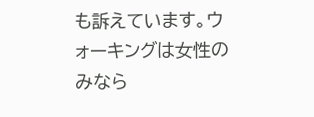も訴えています。ウォーキングは女性のみなら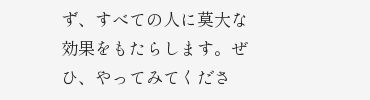ず、すべての人に莫大な効果をもたらします。ぜひ、やってみてくださ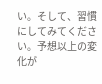い。そして、習慣にしてみてください。予想以上の変化が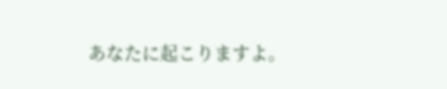あなたに起こりますよ。